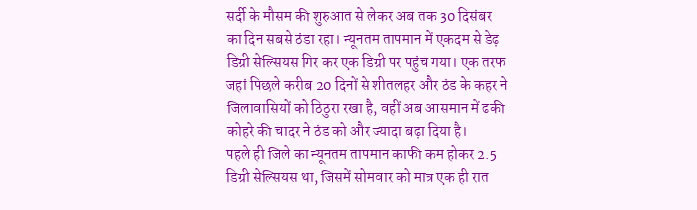सर्दी के मौसम की शुरुआत से लेकर अब तक 30 दिसंबर का दिन सबसे ठंडा रहा। न्यूनतम तापमान में एकदम से डेढ़ डिग्री सेल्सियस गिर कर एक डिग्री पर पहुंच गया। एक तरफ जहां पिछले करीब 20 दिनों से शीतलहर और ठंड के कहर ने जिलावासियों को ठिठुरा रखा है, वहीं अब आसमान में ढकी कोहरे की चादर ने ठंड को और ज्यादा बढ़ा दिया है।
पहले ही जिले का न्यूनतम तापमान काफी कम होकर 2.5 डिग्री सेल्सियस था, जिसमें सोमवार को मात्र एक ही रात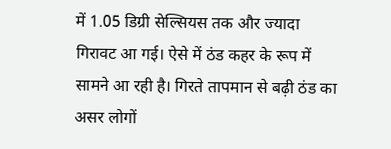में 1.05 डिग्री सेल्सियस तक और ज्यादा गिरावट आ गई। ऐसे में ठंड कहर के रूप में सामने आ रही है। गिरते तापमान से बढ़ी ठंड का असर लोगों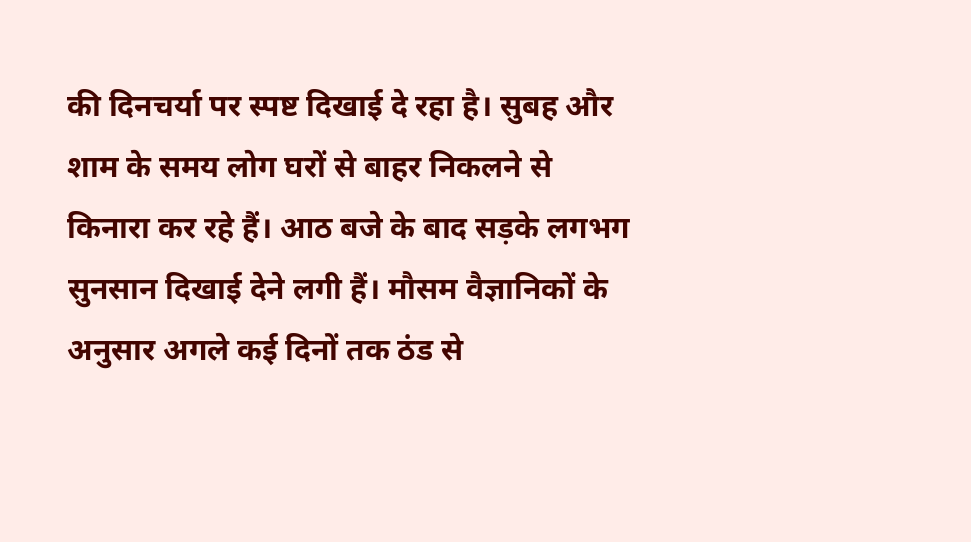की दिनचर्या पर स्पष्ट दिखाई दे रहा है। सुबह और शाम के समय लोग घरों से बाहर निकलने से किनारा कर रहे हैं। आठ बजे के बाद सड़के लगभग सुनसान दिखाई देने लगी हैं। मौसम वैज्ञानिकों के अनुसार अगले कई दिनों तक ठंड से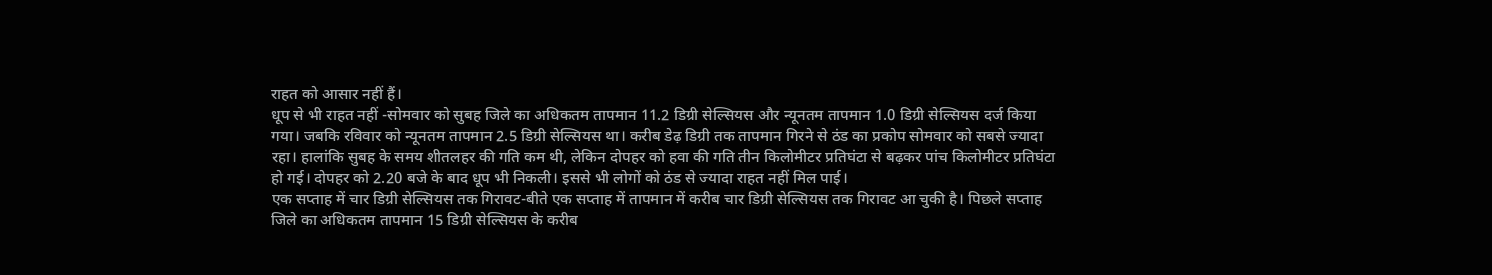राहत को आसार नहीं हैं।
धूप से भी राहत नहीं -सोमवार को सुबह जिले का अधिकतम तापमान 11.2 डिग्री सेल्सियस और न्यूनतम तापमान 1.0 डिग्री सेल्सियस दर्ज किया गया। जबकि रविवार को न्यूनतम तापमान 2.5 डिग्री सेल्सियस था। करीब डेढ़ डिग्री तक तापमान गिरने से ठंड का प्रकोप सोमवार को सबसे ज्यादा रहा। हालांकि सुबह के समय शीतलहर की गति कम थी, लेकिन दोपहर को हवा की गति तीन किलोमीटर प्रतिघंटा से बढ़कर पांच किलोमीटर प्रतिघंटा हो गई। दोपहर को 2.20 बजे के बाद धूप भी निकली। इससे भी लोगों को ठंड से ज्यादा राहत नहीं मिल पाई।
एक सप्ताह में चार डिग्री सेल्सियस तक गिरावट-बीते एक सप्ताह में तापमान में करीब चार डिग्री सेल्सियस तक गिरावट आ चुकी है। पिछले सप्ताह जिले का अधिकतम तापमान 15 डिग्री सेल्सियस के करीब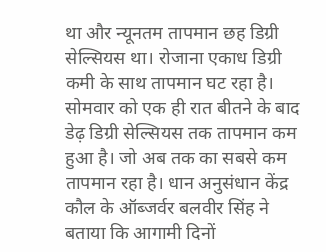था और न्यूनतम तापमान छह डिग्री सेल्सियस था। रोजाना एकाध डिग्री कमी के साथ तापमान घट रहा है। सोमवार को एक ही रात बीतने के बाद डेढ़ डिग्री सेल्सियस तक तापमान कम हुआ है। जो अब तक का सबसे कम तापमान रहा है। धान अनुसंधान केंद्र कौल के ऑब्जर्वर बलवीर सिंह ने बताया कि आगामी दिनों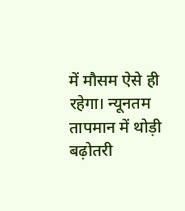में मौसम ऐसे ही रहेगा। न्यूनतम तापमान में थोड़ी बढ़ोतरी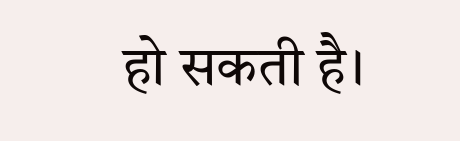हो सकती है।